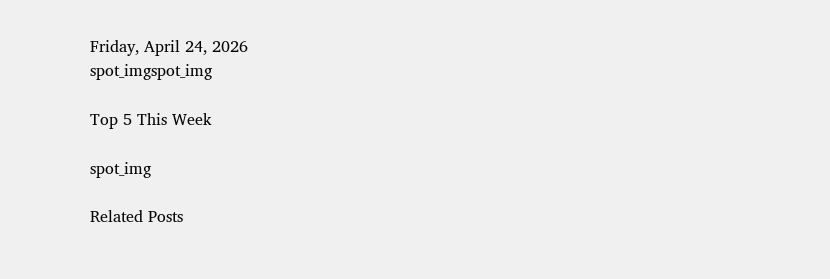Friday, April 24, 2026
spot_imgspot_img

Top 5 This Week

spot_img

Related Posts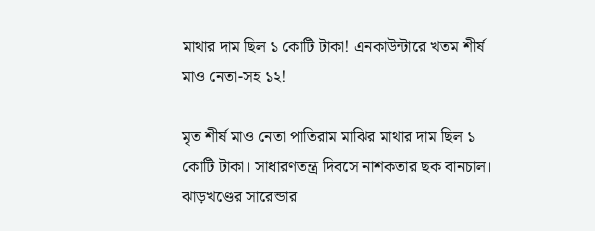মাথার দাম ছিল ১ কোটি টাকা! এনকাউন্টারে খতম শীর্ষ মাও নেতা-সহ ১২!

মৃত শীর্ষ মাও নেতা পাতিরাম মাঝির মাথার দাম ছিল ১ কোটি টাকা। সাধারণতন্ত্র দিবসে নাশকতার ছক বানচাল। ঝাড়খণ্ডের সারেন্ডার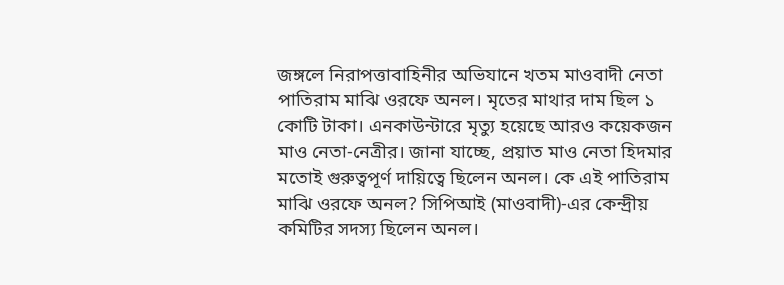জঙ্গলে নিরাপত্তাবাহিনীর অভিযানে খতম মাওবাদী নেতা পাতিরাম মাঝি ওরফে অনল। মৃতের মাথার দাম ছিল ১ কোটি টাকা। এনকাউন্টারে মৃত্যু হয়েছে আরও কয়েকজন মাও নেতা-নেত্রীর। জানা যাচ্ছে, প্রয়াত মাও নেতা হিদমার মতোই গুরুত্বপূর্ণ দায়িত্বে ছিলেন অনল। কে এই পাতিরাম মাঝি ওরফে অনল? সিপিআই (মাওবাদী)-এর কেন্দ্রীয় কমিটির সদস্য ছিলেন অনল।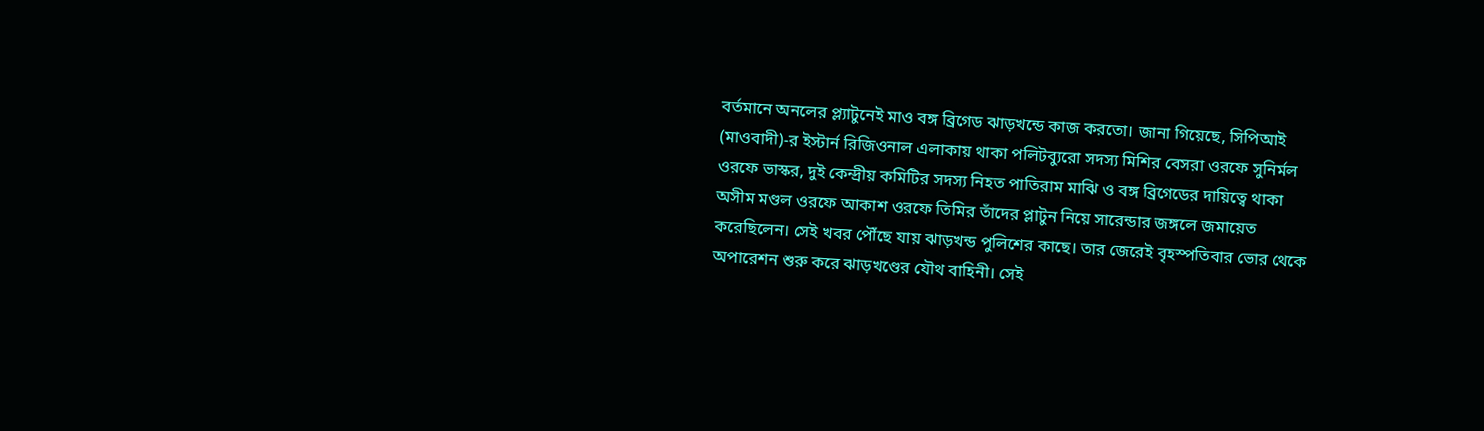বর্তমানে অনলের প্ল্যাটুনেই মাও বঙ্গ ব্রিগেড ঝাড়খন্ডে কাজ করতো। জানা গিয়েছে, সিপিআই (মাওবাদী)-র ইস্টার্ন রিজিওনাল এলাকায় থাকা পলিটব্যুরো সদস্য মিশির বেসরা ওরফে সুনির্মল ওরফে ভাস্কর, দুই কেন্দ্রীয় কমিটির সদস্য নিহত পাতিরাম মাঝি ও বঙ্গ ব্রিগেডের দায়িত্বে থাকা অসীম মণ্ডল ওরফে আকাশ ওরফে তিমির তাঁদের প্লাটুন নিয়ে সারেন্ডার জঙ্গলে জমায়েত করেছিলেন। সেই খবর পৌঁছে যায় ঝাড়খন্ড পুলিশের কাছে। তার জেরেই বৃহস্পতিবার ভোর থেকে অপারেশন শুরু করে ঝাড়খণ্ডের যৌথ বাহিনী। সেই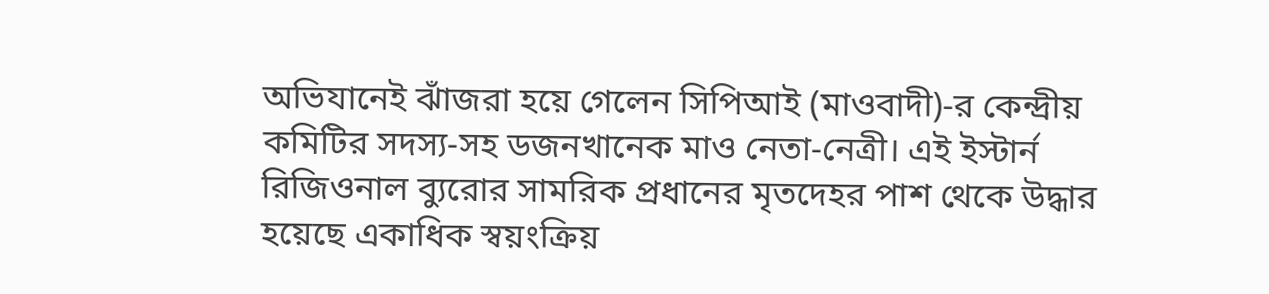অভিযানেই ঝাঁজরা হয়ে গেলেন সিপিআই (মাওবাদী)-র কেন্দ্রীয় কমিটির সদস্য-সহ ডজনখানেক মাও নেতা-নেত্রী। এই ইস্টার্ন রিজিওনাল ব্যুরোর সামরিক প্রধানের মৃতদেহর পাশ থেকে উদ্ধার হয়েছে একাধিক স্বয়ংক্রিয়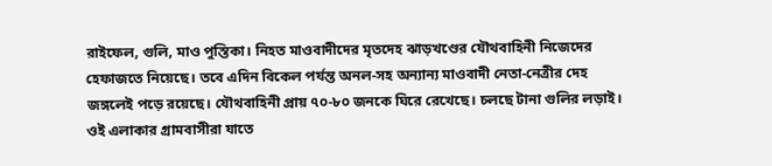রাইফেল, গুলি, মাও পুস্তিকা। নিহত মাওবাদীদের মৃতদেহ ঝাড়খণ্ডের যৌথবাহিনী নিজেদের হেফাজতে নিয়েছে। তবে এদিন বিকেল পর্যন্ত অনল-সহ অন্যান্য মাওবাদী নেতা-নেত্রীর দেহ জঙ্গলেই পড়ে রয়েছে। যৌথবাহিনী প্রায় ৭০-৮০ জনকে ঘিরে রেখেছে। চলছে টানা গুলির লড়াই। ওই এলাকার গ্রামবাসীরা যাতে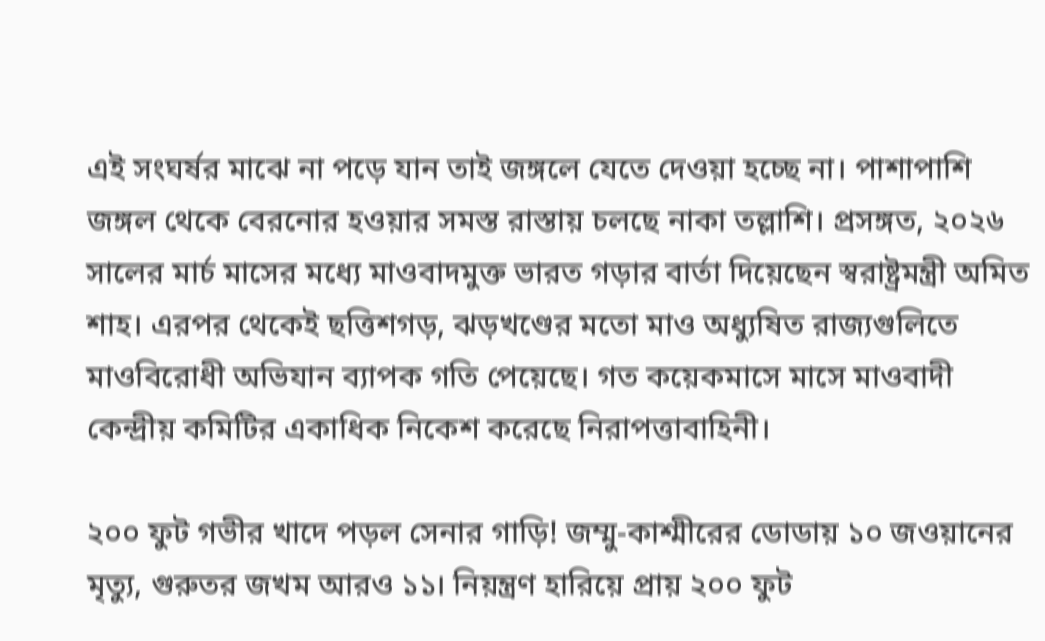এই সংঘর্ষর মাঝে না পড়ে যান তাই জঙ্গলে যেতে দেওয়া হচ্ছে না। পাশাপাশি জঙ্গল থেকে বেরনোর হওয়ার সমস্ত রাস্তায় চলছে নাকা তল্লাশি। প্রসঙ্গত, ২০২৬ সালের মার্চ মাসের মধ্যে মাওবাদমুক্ত ভারত গড়ার বার্তা দিয়েছেন স্বরাষ্ট্রমন্ত্রী অমিত শাহ। এরপর থেকেই ছত্তিশগড়, ঝড়খণ্ডের মতো মাও অধ্যুষিত রাজ্যগুলিতে মাওবিরোধী অভিযান ব্যাপক গতি পেয়েছে। গত কয়েকমাসে মাসে মাওবাদী কেন্দ্রীয় কমিটির একাধিক নিকেশ করেছে নিরাপত্তাবাহিনী।

২০০ ফুট গভীর খাদে পড়ল সেনার গাড়ি! জম্মু-কাশ্মীরের ডোডায় ১০ জওয়ানের মৃত্যু, গুরুতর জখম আরও ১১। নিয়ন্ত্রণ হারিয়ে প্রায় ২০০ ফুট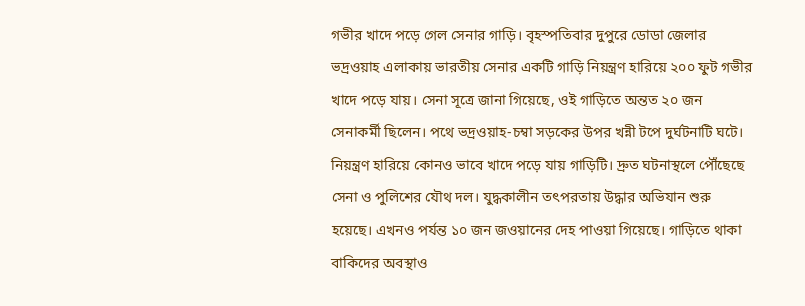গভীর খাদে পড়ে গেল সেনার গাড়ি। বৃহস্পতিবার দুপুরে ডোডা জেলার ভদ্রওয়াহ এলাকায় ভারতীয় সেনার একটি গাড়ি নিয়ন্ত্রণ হারিয়ে ২০০ ফুট গভীর খাদে পড়ে যায়। সেনা সূত্রে জানা গিয়েছে, ওই গাড়িতে অন্তত ২০ জন সেনাকর্মী ছিলেন। পথে ভদ্রওয়াহ-চম্বা সড়কের উপর খন্নী টপে দুর্ঘটনাটি ঘটে। নিয়ন্ত্রণ হারিয়ে কোনও ভাবে খাদে পড়ে যায় গাড়িটি। দ্রুত ঘটনাস্থলে পৌঁছেছে সেনা ও পুলিশের যৌথ দল। যুদ্ধকালীন তৎপরতায় উদ্ধার অভিযান শুরু হয়েছে। এখনও পর্যন্ত ১০ জন জওয়ানের দেহ পাওয়া গিয়েছে। গাড়িতে থাকা বাকিদের অবস্থাও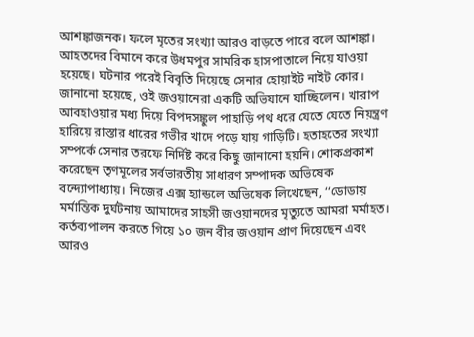আশঙ্কাজনক। ফলে মৃতের সংখ্যা আরও বাড়তে পারে বলে আশঙ্কা। আহতদের বিমানে করে উধমপুর সামরিক হাসপাতালে নিয়ে যাওয়া হয়েছে। ঘটনার পরেই বিবৃতি দিয়েছে সেনার হোয়াইট নাইট কোর। জানানো হয়েছে, ওই জওয়ানেরা একটি অভিযানে যাচ্ছিলেন। খারাপ আবহাওয়ার মধ্য দিয়ে বিপদসঙ্কুল পাহাড়ি পথ ধরে যেতে যেতে নিয়ন্ত্রণ হারিয়ে রাস্তার ধারের গভীর খাদে পড়ে যায় গাড়িটি। হতাহতের সংখ্যা সম্পর্কে সেনার তরফে নির্দিষ্ট করে কিছু জানানো হয়নি। শোকপ্রকাশ করেছেন তৃণমূলের সর্বভারতীয় সাধারণ সম্পাদক অভিষেক বন্দ্যোপাধ্যায়। নিজের এক্স হ্যান্ডলে অভিষেক লিখেছেন, ‘‘ডোডায় মর্মান্তিক দুর্ঘটনায় আমাদের সাহসী জওয়ানদের মৃত্যুতে আমরা মর্মাহত। কর্তব্যপালন করতে গিয়ে ১০ জন বীর জওয়ান প্রাণ দিয়েছেন এবং আরও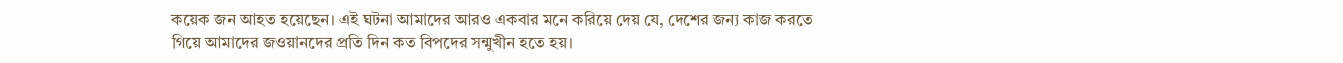কয়েক জন আহত হয়েছেন। এই ঘটনা আমাদের আরও একবার মনে করিয়ে দেয় যে, দেশের জন্য কাজ করতে গিয়ে আমাদের জওয়ানদের প্রতি দিন কত বিপদের সন্মুখীন হতে হয়।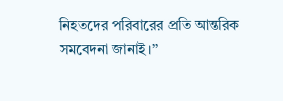নিহতদের পরিবারের প্রতি আন্তরিক সমবেদনা জানাই।’’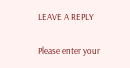LEAVE A REPLY

Please enter your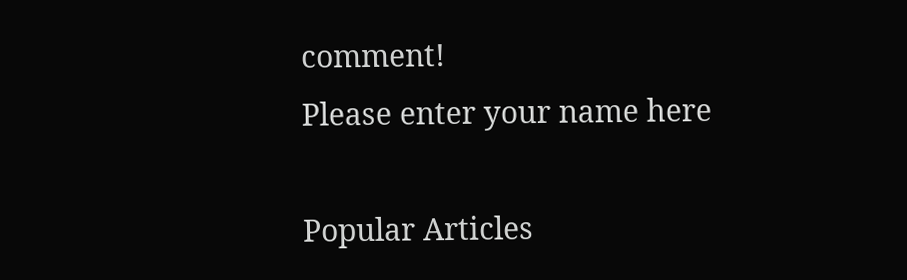comment!
Please enter your name here

Popular Articles